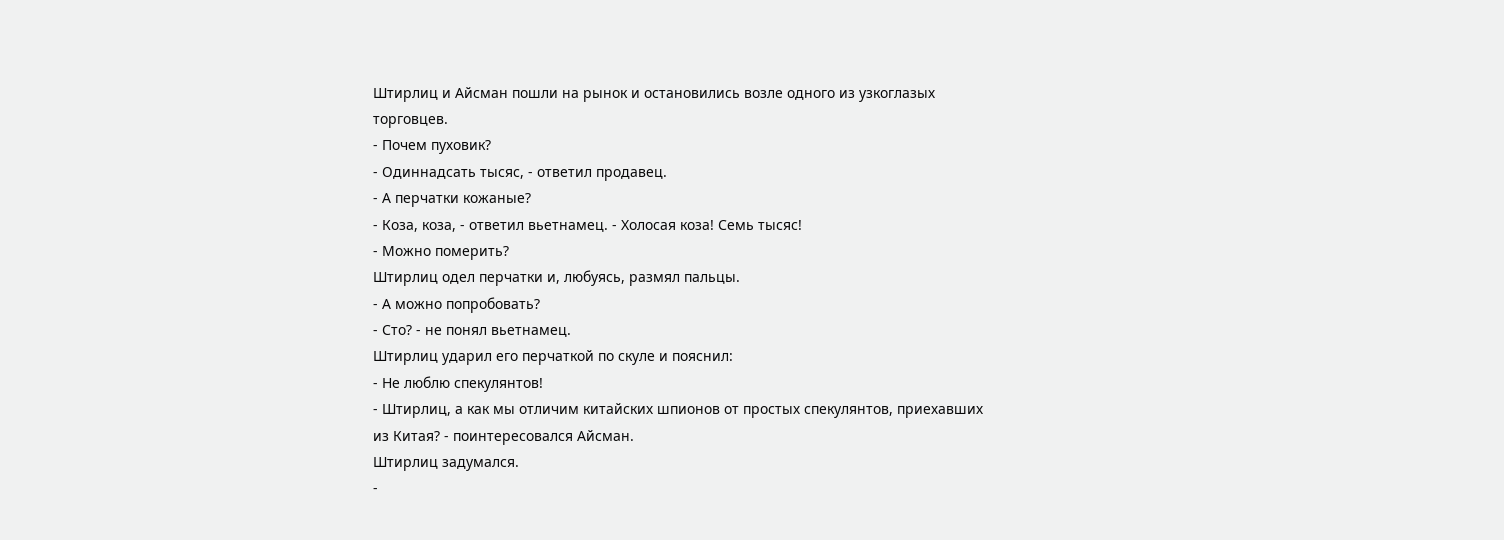Штирлиц и Айсман пошли на рынок и остановились возле одного из узкоглазых торговцев.
- Почем пуховик?
- Одиннадсать тысяс, - ответил продавец.
- А перчатки кожаные?
- Коза, коза, - ответил вьетнамец. - Холосая коза! Семь тысяс!
- Можно померить?
Штирлиц одел перчатки и, любуясь, размял пальцы.
- А можно попробовать?
- Сто? - не понял вьетнамец.
Штирлиц ударил его перчаткой по скуле и пояснил:
- Не люблю спекулянтов!
- Штирлиц, а как мы отличим китайских шпионов от простых спекулянтов, приехавших из Китая? - поинтересовался Айсман.
Штирлиц задумался.
-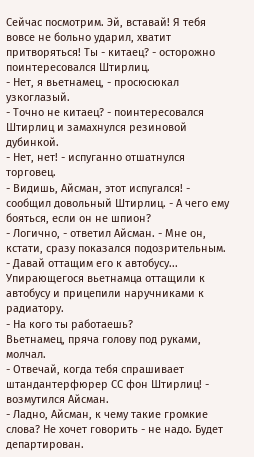Сейчас посмотрим. Эй, вставай! Я тебя вовсе не больно ударил, хватит притворяться! Ты - китаец? - осторожно поинтересовался Штирлиц.
- Нет, я вьетнамец, - просюсюкал узкоглазый.
- Точно не китаец? - поинтересовался Штирлиц и замахнулся резиновой дубинкой.
- Нет, нет! - испуганно отшатнулся торговец.
- Видишь, Айсман, этот испугался! - сообщил довольный Штирлиц. - А чего ему бояться, если он не шпион?
- Логично, - ответил Айсман. - Мне он, кстати, сразу показался подозрительным.
- Давай оттащим его к автобусу...
Упирающегося вьетнамца оттащили к автобусу и прицепили наручниками к радиатору.
- На кого ты работаешь?
Вьетнамец, пряча голову под руками, молчал.
- Отвечай, когда тебя спрашивает штандантерфюрер СС фон Штирлиц! - возмутился Айсман.
- Ладно, Айсман, к чему такие громкие слова? Не хочет говорить - не надо. Будет департирован.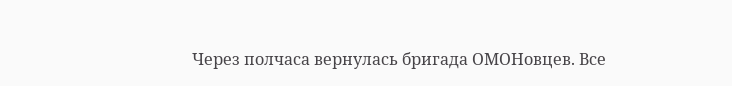Через полчаса вернулась бригада ОМОНовцев. Все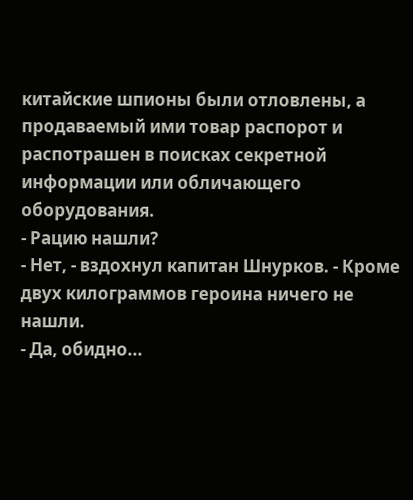китайские шпионы были отловлены, а продаваемый ими товар распорот и распотрашен в поисках секретной информации или обличающего оборудования.
- Рацию нашли?
- Нет, - вздохнул капитан Шнурков. - Кроме двух килограммов героина ничего не нашли.
- Да, обидно...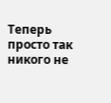Теперь просто так никого не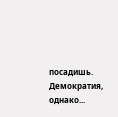посадишь. Демократия, однако...